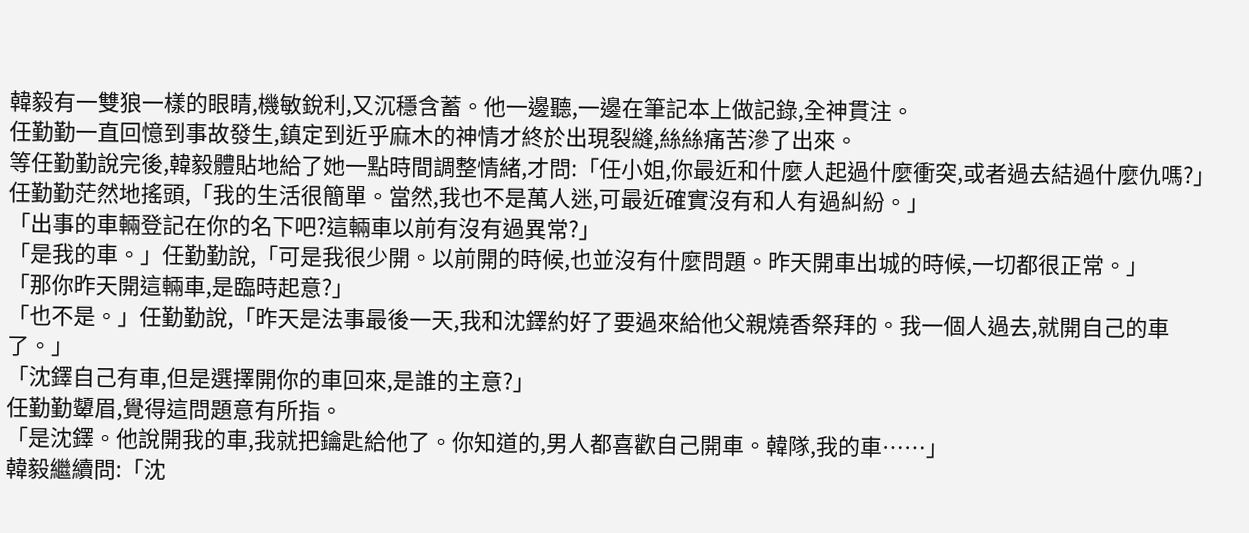韓毅有一雙狼一樣的眼睛,機敏銳利,又沉穩含蓄。他一邊聽,一邊在筆記本上做記錄,全神貫注。
任勤勤一直回憶到事故發生,鎮定到近乎麻木的神情才終於出現裂縫,絲絲痛苦滲了出來。
等任勤勤說完後,韓毅體貼地給了她一點時間調整情緒,才問:「任小姐,你最近和什麼人起過什麼衝突,或者過去結過什麼仇嗎?」
任勤勤茫然地搖頭,「我的生活很簡單。當然,我也不是萬人迷,可最近確實沒有和人有過糾紛。」
「出事的車輛登記在你的名下吧?這輛車以前有沒有過異常?」
「是我的車。」任勤勤說,「可是我很少開。以前開的時候,也並沒有什麼問題。昨天開車出城的時候,一切都很正常。」
「那你昨天開這輛車,是臨時起意?」
「也不是。」任勤勤說,「昨天是法事最後一天,我和沈鐸約好了要過來給他父親燒香祭拜的。我一個人過去,就開自己的車了。」
「沈鐸自己有車,但是選擇開你的車回來,是誰的主意?」
任勤勤顰眉,覺得這問題意有所指。
「是沈鐸。他說開我的車,我就把鑰匙給他了。你知道的,男人都喜歡自己開車。韓隊,我的車……」
韓毅繼續問:「沈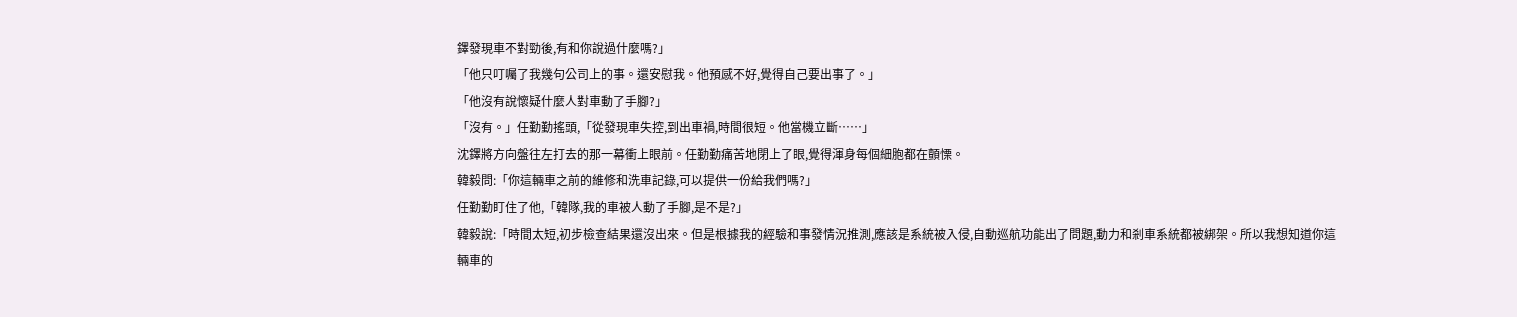鐸發現車不對勁後,有和你說過什麼嗎?」
「他只叮囑了我幾句公司上的事。還安慰我。他預感不好,覺得自己要出事了。」
「他沒有說懷疑什麼人對車動了手腳?」
「沒有。」任勤勤搖頭,「從發現車失控,到出車禍,時間很短。他當機立斷……」
沈鐸將方向盤往左打去的那一幕衝上眼前。任勤勤痛苦地閉上了眼,覺得渾身每個細胞都在顫慄。
韓毅問:「你這輛車之前的維修和洗車記錄,可以提供一份給我們嗎?」
任勤勤盯住了他,「韓隊,我的車被人動了手腳,是不是?」
韓毅說:「時間太短,初步檢查結果還沒出來。但是根據我的經驗和事發情況推測,應該是系統被入侵,自動巡航功能出了問題,動力和剎車系統都被綁架。所以我想知道你這輛車的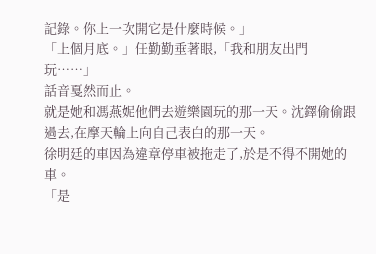記錄。你上一次開它是什麼時候。」
「上個月底。」任勤勤垂著眼,「我和朋友出門玩……」
話音戛然而止。
就是她和馮燕妮他們去遊樂園玩的那一天。沈鐸偷偷跟過去,在摩天輪上向自己表白的那一天。
徐明廷的車因為違章停車被拖走了,於是不得不開她的車。
「是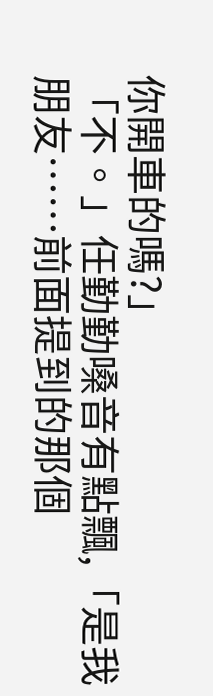你開車的嗎?」
「不。」任勤勤嗓音有點飄,「是我朋友……前面提到的那個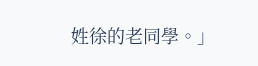姓徐的老同學。」